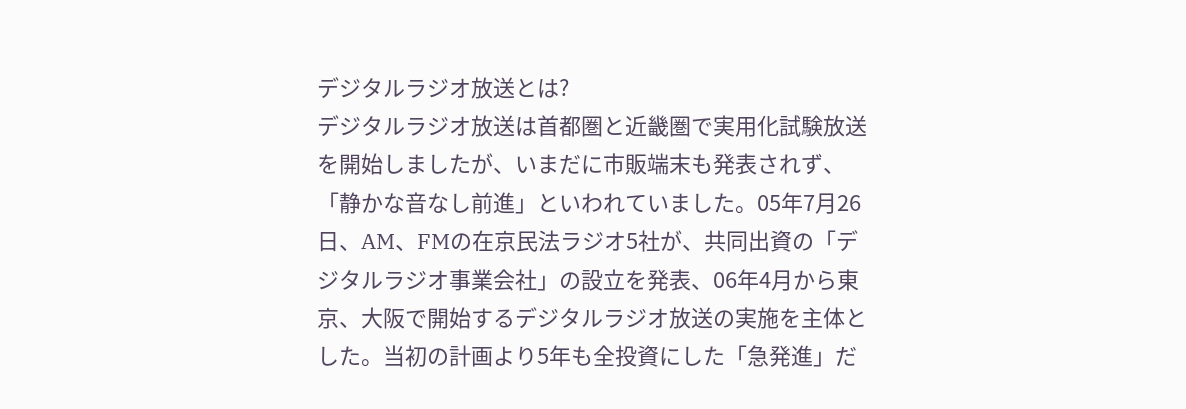デジタルラジオ放送とは?
デジタルラジオ放送は首都圏と近畿圏で実用化試験放送を開始しましたが、いまだに市販端末も発表されず、「静かな音なし前進」といわれていました。05年7月26日、AM、FMの在京民法ラジオ5社が、共同出資の「デジタルラジオ事業会社」の設立を発表、06年4月から東京、大阪で開始するデジタルラジオ放送の実施を主体とした。当初の計画より5年も全投資にした「急発進」だ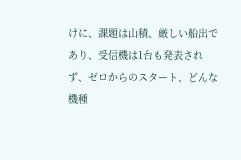けに、課題は山積、厳しい船出であり、受信機は1台も発表されず、ゼロからのスタート、どんな機種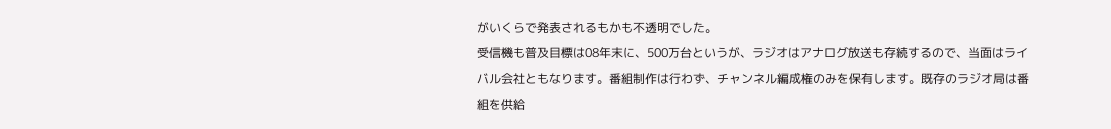がいくらで発表されるもかも不透明でした。
受信機も普及目標は08年末に、500万台というが、ラジオはアナログ放送も存続するので、当面はライバル会社ともなります。番組制作は行わず、チャンネル編成権のみを保有します。既存のラジオ局は番組を供給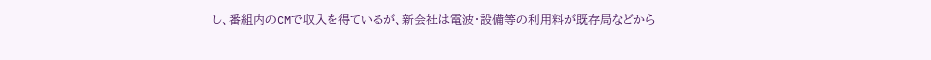し、番組内のCMで収入を得ているが、新会社は電波・設備等の利用料が既存局などから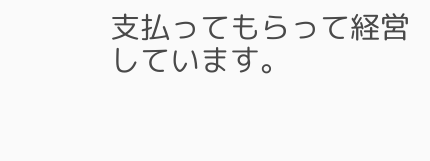支払ってもらって経営しています。